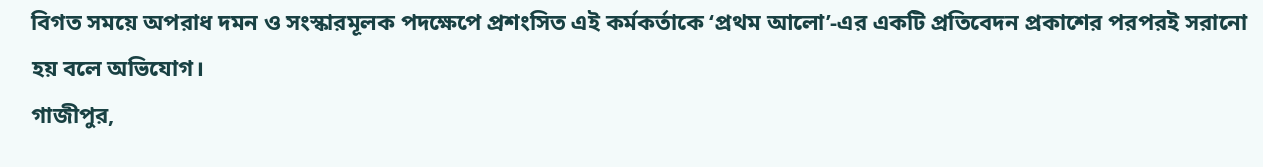বিগত সময়ে অপরাধ দমন ও সংস্কারমূলক পদক্ষেপে প্রশংসিত এই কর্মকর্তাকে ‘প্রথম আলো’-এর একটি প্রতিবেদন প্রকাশের পরপরই সরানো হয় বলে অভিযোগ।
গাজীপুর,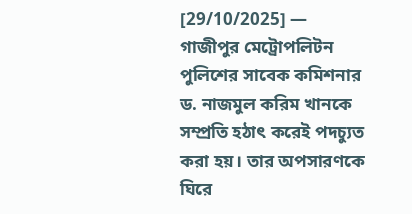[29/10/2025] —
গাজীপুর মেট্রোপলিটন পুলিশের সাবেক কমিশনার ড. নাজমুল করিম খানকে সম্প্রতি হঠাৎ করেই পদচ্যুত করা হয়। তার অপসারণকে ঘিরে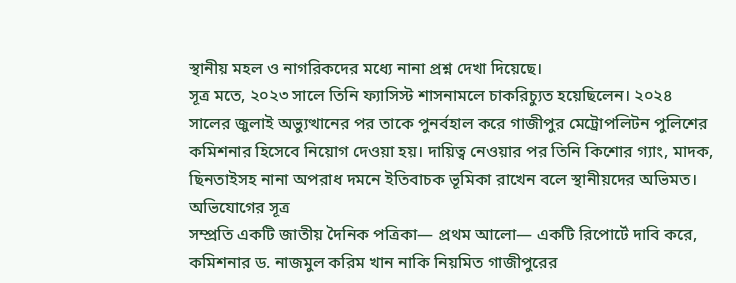স্থানীয় মহল ও নাগরিকদের মধ্যে নানা প্রশ্ন দেখা দিয়েছে।
সূত্র মতে, ২০২৩ সালে তিনি ফ্যাসিস্ট শাসনামলে চাকরিচ্যুত হয়েছিলেন। ২০২৪ সালের জুলাই অভ্যুত্থানের পর তাকে পুনর্বহাল করে গাজীপুর মেট্রোপলিটন পুলিশের কমিশনার হিসেবে নিয়োগ দেওয়া হয়। দায়িত্ব নেওয়ার পর তিনি কিশোর গ্যাং, মাদক, ছিনতাইসহ নানা অপরাধ দমনে ইতিবাচক ভূমিকা রাখেন বলে স্থানীয়দের অভিমত।
অভিযোগের সূত্র
সম্প্রতি একটি জাতীয় দৈনিক পত্রিকা— প্রথম আলো— একটি রিপোর্টে দাবি করে, কমিশনার ড. নাজমুল করিম খান নাকি নিয়মিত গাজীপুরের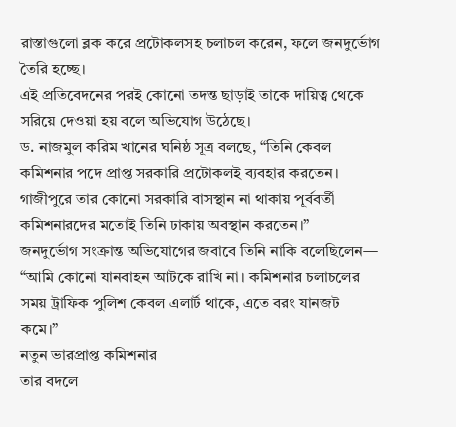রাস্তাগুলো ব্লক করে প্রটোকলসহ চলাচল করেন, ফলে জনদুর্ভোগ তৈরি হচ্ছে।
এই প্রতিবেদনের পরই কোনো তদন্ত ছাড়াই তাকে দায়িত্ব থেকে সরিয়ে দেওয়া হয় বলে অভিযোগ উঠেছে।
ড. নাজমুল করিম খানের ঘনিষ্ঠ সূত্র বলছে, “তিনি কেবল কমিশনার পদে প্রাপ্ত সরকারি প্রটোকলই ব্যবহার করতেন। গাজীপুরে তার কোনো সরকারি বাসস্থান না থাকায় পূর্ববর্তী কমিশনারদের মতোই তিনি ঢাকায় অবস্থান করতেন।”
জনদুর্ভোগ সংক্রান্ত অভিযোগের জবাবে তিনি নাকি বলেছিলেন— “আমি কোনো যানবাহন আটকে রাখি না। কমিশনার চলাচলের সময় ট্রাফিক পুলিশ কেবল এলার্ট থাকে, এতে বরং যানজট কমে।”
নতুন ভারপ্রাপ্ত কমিশনার
তার বদলে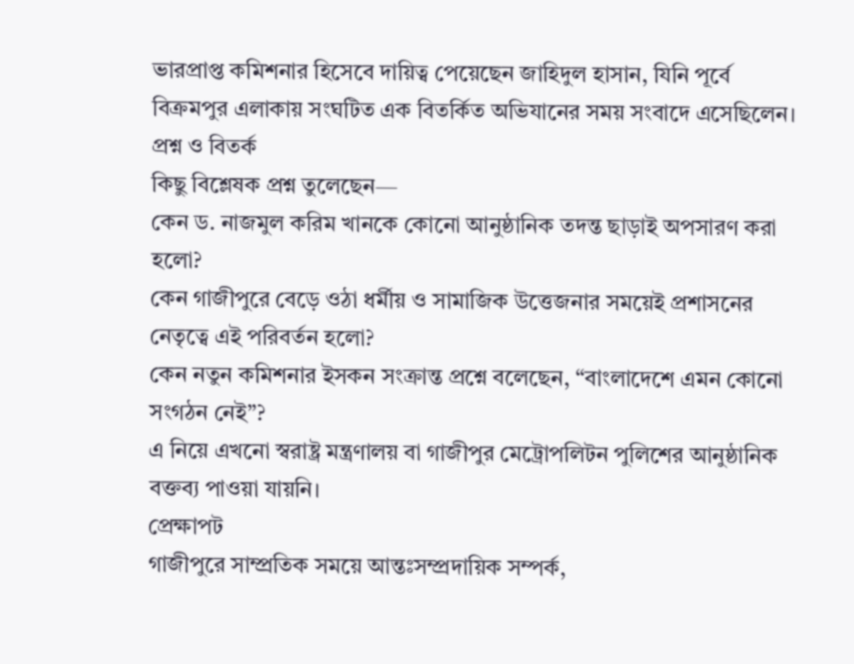ভারপ্রাপ্ত কমিশনার হিসেবে দায়িত্ব পেয়েছেন জাহিদুল হাসান, যিনি পূর্বে বিক্রমপুর এলাকায় সংঘটিত এক বিতর্কিত অভিযানের সময় সংবাদে এসেছিলেন।
প্রশ্ন ও বিতর্ক
কিছু বিশ্লেষক প্রশ্ন তুলেছেন—
কেন ড. নাজমুল করিম খানকে কোনো আনুষ্ঠানিক তদন্ত ছাড়াই অপসারণ করা হলো?
কেন গাজীপুরে বেড়ে ওঠা ধর্মীয় ও সামাজিক উত্তেজনার সময়েই প্রশাসনের নেতৃত্বে এই পরিবর্তন হলো?
কেন নতুন কমিশনার ইসকন সংক্রান্ত প্রশ্নে বলেছেন, “বাংলাদেশে এমন কোনো সংগঠন নেই”?
এ নিয়ে এখনো স্বরাষ্ট্র মন্ত্রণালয় বা গাজীপুর মেট্রোপলিটন পুলিশের আনুষ্ঠানিক বক্তব্য পাওয়া যায়নি।
প্রেক্ষাপট
গাজীপুরে সাম্প্রতিক সময়ে আন্তঃসম্প্রদায়িক সম্পর্ক,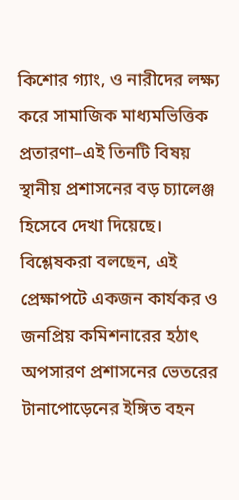কিশোর গ্যাং, ও নারীদের লক্ষ্য করে সামাজিক মাধ্যমভিত্তিক প্রতারণা–এই তিনটি বিষয় স্থানীয় প্রশাসনের বড় চ্যালেঞ্জ হিসেবে দেখা দিয়েছে।
বিশ্লেষকরা বলছেন, এই প্রেক্ষাপটে একজন কার্যকর ও জনপ্রিয় কমিশনারের হঠাৎ অপসারণ প্রশাসনের ভেতরের টানাপোড়েনের ইঙ্গিত বহন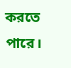করতে পারে।